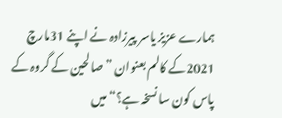ہمارے عزیز یاسر پیرزادہ نے اپنے 31مارچ 2021کے کالم بعنوان ”صالحین کے گروہ کے پاس کون سا نسخہ ہے؟“ میں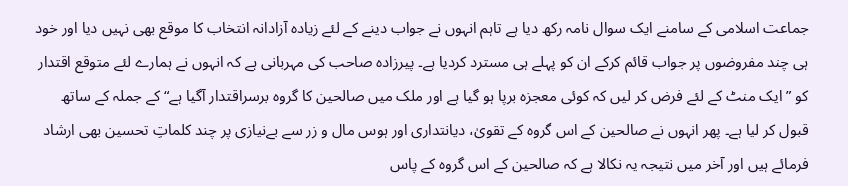جماعت اسلامی کے سامنے ایک سوال نامہ رکھ دیا ہے تاہم انہوں نے جواب دینے کے لئے زیادہ آزادانہ انتخاب کا موقع بھی نہیں دیا اور خود ہی چند مفروضوں پر جواب قائم کرکے ان کو پہلے ہی مسترد کردیا ہے۔ پیرزادہ صاحب کی مہربانی ہے کہ انہوں نے ہمارے لئے متوقع اقتدار کو ”ایک منٹ کے لئے فرض کر لیں کہ کوئی معجزہ برپا ہو گیا ہے اور ملک میں صالحین کا گروہ برسراقتدار آگیا ہے“ کے جملہ کے ساتھ قبول کر لیا ہے۔ پھر انہوں نے صالحین کے اس گروہ کے تقویٰ، دیانتداری اور ہوس مال و زر سے بےنیازی پر چند کلماتِ تحسین بھی ارشاد فرمائے ہیں اور آخر میں نتیجہ یہ نکالا ہے کہ صالحین کے اس گروہ کے پاس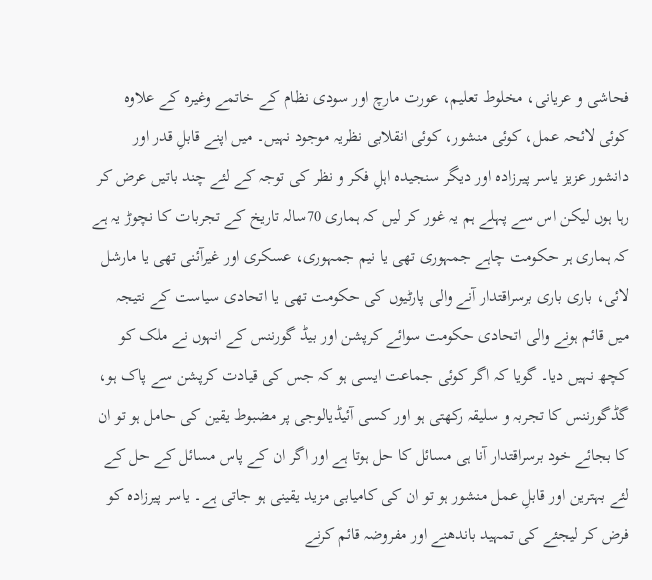فحاشی و عریانی، مخلوط تعلیم، عورت مارچ اور سودی نظام کے خاتمے وغیرہ کے علاوہ کوئی لائحہ عمل، کوئی منشور، کوئی انقلابی نظریہ موجود نہیں۔ میں اپنے قابلِ قدر اور دانشور عزیز یاسر پیرزادہ اور دیگر سنجیدہ اہلِ فکر و نظر کی توجہ کے لئے چند باتیں عرض کر رہا ہوں لیکن اس سے پہلے ہم یہ غور کر لیں کہ ہماری 70سالہ تاریخ کے تجربات کا نچوڑ یہ ہے کہ ہماری ہر حکومت چاہے جمہوری تھی یا نیم جمہوری، عسکری اور غیرآئنی تھی یا مارشل لائی، باری باری برسراقتدار آنے والی پارٹیوں کی حکومت تھی یا اتحادی سیاست کے نتیجہ میں قائم ہونے والی اتحادی حکومت سوائے کرپشن اور بیڈ گورننس کے انہوں نے ملک کو کچھ نہیں دیا۔ گویا کہ اگر کوئی جماعت ایسی ہو کہ جس کی قیادت کرپشن سے پاک ہو، گڈگورننس کا تجربہ و سلیقہ رکھتی ہو اور کسی آئیڈیالوجی پر مضبوط یقین کی حامل ہو تو ان کا بجائے خود برسراقتدار آنا ہی مسائل کا حل ہوتا ہے اور اگر ان کے پاس مسائل کے حل کے لئے بہترین اور قابلِ عمل منشور ہو تو ان کی کامیابی مزید یقینی ہو جاتی ہے۔ یاسر پیرزادہ کو فرض کر لیجئے کی تمہید باندھنے اور مفروضہ قائم کرنے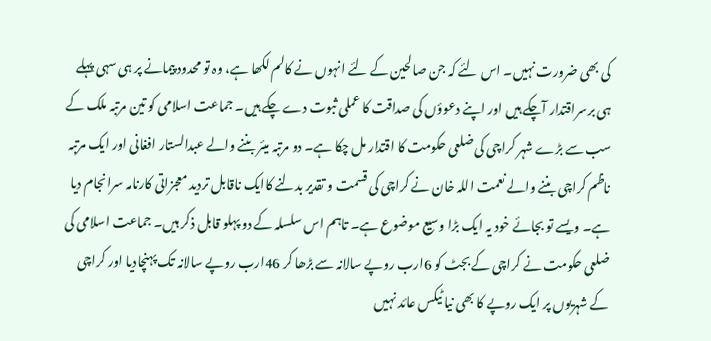کی بھی ضرورت نہیں۔ اس لئے کہ جن صالحین کے لئے انہوں نے کالم لکھا ہے، وہ تو محدود پیمانے پر ہی سہی پہلے ہی برسراقتدار آچکے ہیں اور اپنے دعوؤں کی صداقت کا عملی ثبوت دے چکے ہیں۔ جماعت اسلامی کو تین مرتبہ ملک کے سب سے بڑے شہر کراچی کی ضلعی حکومت کا اقتدار مل چکا ہے۔ دو مرتبہ میئر بننے والے عبدالستار افغانی اور ایک مرتبہ ناظم کراچی بننے والے نعمت اللہ خان نے کراچی کی قسمت و تقدیر بدلنے کاایک ناقابل تردید معجزاتی کارنامہ سرانجام دیا ہے۔ ویسے تو بجائے خود یہ ایک بڑا وسیع موضوع ہے۔ تاہم اس سلسلہ کے دو پہلو قابل ذکر ہیں۔ جماعت اسلامی کی ضلعی حکومت نے کراچی کے بجٹ کو 6ارب روپے سالانہ سے بڑھا کر 46ارب روپے سالانہ تک پہنچادیا اور کراچی کے شہریوں پر ایک روپے کا بھی نیا ٹیکس عائد نہیں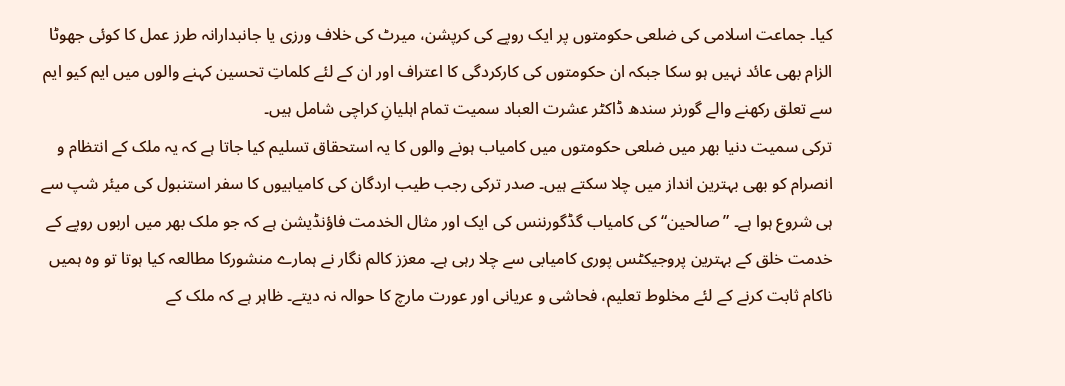کیا۔ جماعت اسلامی کی ضلعی حکومتوں پر ایک روپے کی کرپشن، میرٹ کی خلاف ورزی یا جانبدارانہ طرز عمل کا کوئی جھوٹا الزام بھی عائد نہیں ہو سکا جبکہ ان حکومتوں کی کارکردگی کا اعتراف اور ان کے لئے کلماتِ تحسین کہنے والوں میں ایم کیو ایم سے تعلق رکھنے والے گورنر سندھ ڈاکٹر عشرت العباد سمیت تمام اہلیانِ کراچی شامل ہیں۔
ترکی سمیت دنیا بھر میں ضلعی حکومتوں میں کامیاب ہونے والوں کا یہ استحقاق تسلیم کیا جاتا ہے کہ یہ ملک کے انتظام و انصرام کو بھی بہترین انداز میں چلا سکتے ہیں۔ صدر ترکی رجب طیب اردگان کی کامیابیوں کا سفر استنبول کی میئر شپ سے ہی شروع ہوا ہے۔ ”صالحین“ کی کامیاب گڈگورننس کی ایک اور مثال الخدمت فاؤنڈیشن ہے کہ جو ملک بھر میں اربوں روپے کے خدمت خلق کے بہترین پروجیکٹس پوری کامیابی سے چلا رہی ہے۔ معزز کالم نگار نے ہمارے منشورکا مطالعہ کیا ہوتا تو وہ ہمیں ناکام ثابت کرنے کے لئے مخلوط تعلیم، فحاشی و عریانی اور عورت مارچ کا حوالہ نہ دیتے۔ ظاہر ہے کہ ملک کے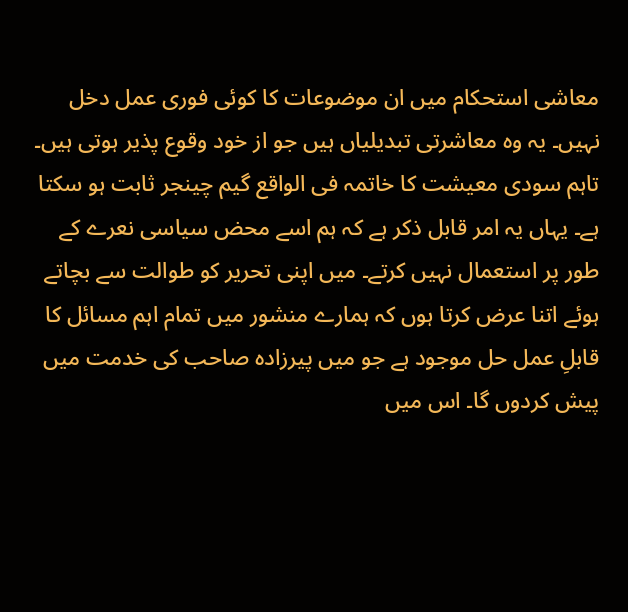معاشی استحکام میں ان موضوعات کا کوئی فوری عمل دخل نہیں۔ یہ وہ معاشرتی تبدیلیاں ہیں جو از خود وقوع پذیر ہوتی ہیں۔ تاہم سودی معیشت کا خاتمہ فی الواقع گیم چینجر ثابت ہو سکتا ہے۔ یہاں یہ امر قابل ذکر ہے کہ ہم اسے محض سیاسی نعرے کے طور پر استعمال نہیں کرتے۔ میں اپنی تحریر کو طوالت سے بچاتے ہوئے اتنا عرض کرتا ہوں کہ ہمارے منشور میں تمام اہم مسائل کا قابلِ عمل حل موجود ہے جو میں پیرزادہ صاحب کی خدمت میں پیش کردوں گا۔ اس میں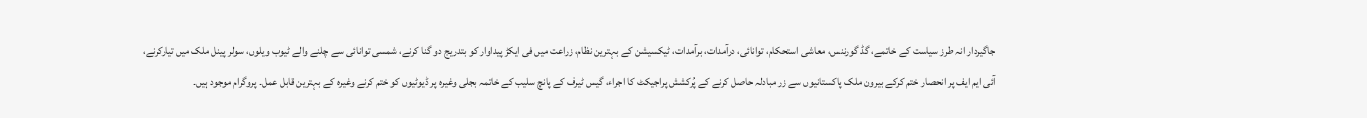جاگیردار انہ طرز سیاست کے خاتمے، گڈ گورننس، معاشی استحکام، توانائی، درآمدات، برآمدات، ٹیکسیشن کے بہترین نظام، زراعت میں فی ایکڑ پیداوار کو بتدریج دو گنا کرنے، شمسی توانائی سے چلنے والے ٹیوب ویلوں، سولر پینل ملک میں تیارکرنے، آئی ایم ایف پر انحصار ختم کرکے بیرون ملک پاکستانیوں سے زر مبادلہ حاصل کرنے کے پُرکشش پراجیکٹ کا اجراء، گیس ٹیرف کے پانچ سلیب کے خاتمہ بجلی وغیرہ پر ڈیوٹیوں کو ختم کرنے وغیرہ کے بہترین قابل عمل۔ پروگرام موجود ہیں۔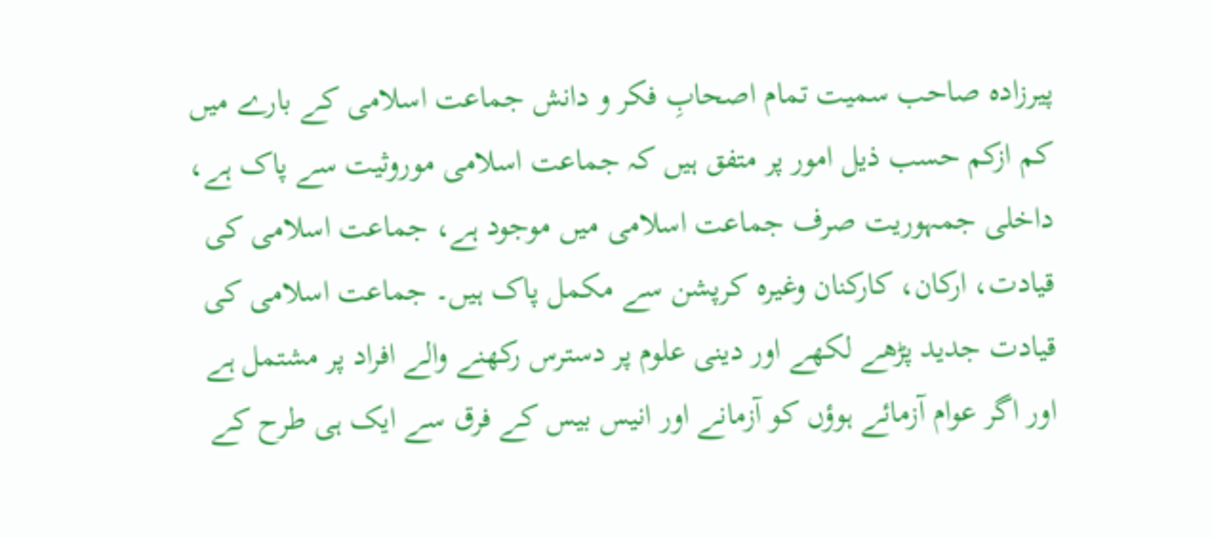پیرزادہ صاحب سمیت تمام اصحابِ فکر و دانش جماعت اسلامی کے بارے میں کم ازکم حسب ذیل امور پر متفق ہیں کہ جماعت اسلامی موروثیت سے پاک ہے، داخلی جمہوریت صرف جماعت اسلامی میں موجود ہے، جماعت اسلامی کی قیادت، ارکان، کارکنان وغیرہ کرپشن سے مکمل پاک ہیں۔ جماعت اسلامی کی قیادت جدید پڑھے لکھے اور دینی علوم پر دسترس رکھنے والے افراد پر مشتمل ہے اور اگر عوام آزمائے ہوؤں کو آزمانے اور انیس بیس کے فرق سے ایک ہی طرح کے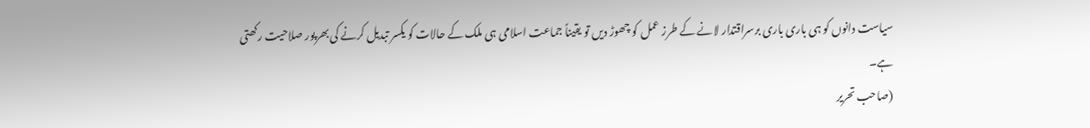سیاست دانوں کو ہی باری باری برسراقتدار لانے کے طرز عمل کو چھوڑ دیں تو یقیناً جماعت اسلامی ہی ملک کے حالات کو یکسر تبدیل کرنے کی بھرپور صلاحیت رکھتی ہے۔
(صاحب تحریر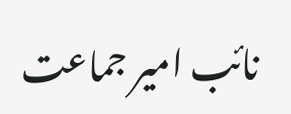نائب امیر جماعت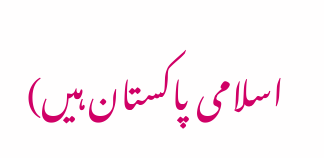اسلامی پاکستان ہیں)